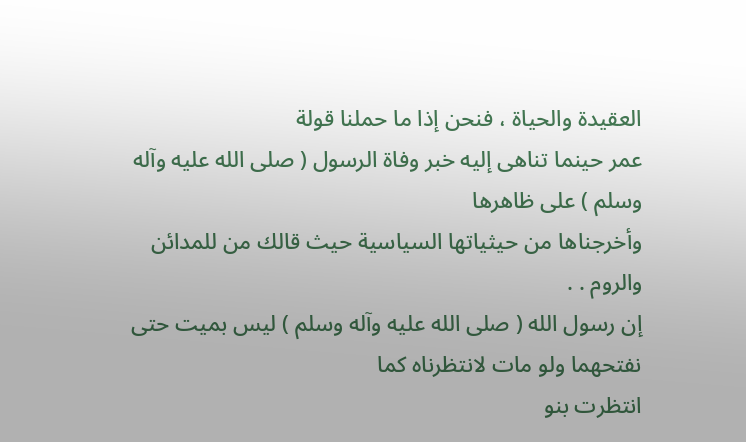العقيدة والحياة ، فنحن إذا ما حملنا قولة
عمر حينما تناهى إليه خبر وفاة الرسول ( صلى الله عليه وآله وسلم ) على ظاهرها
وأخرجناها من حيثياتها السياسية حيث قالك من للمدائن والروم . .
إن رسول الله ( صلى الله عليه وآله وسلم ) ليس بميت حتى نفتحهما ولو مات لانتظرناه كما
انتظرت بنو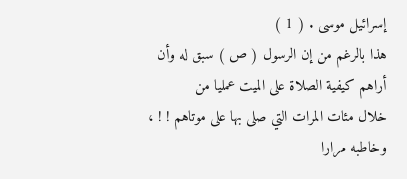إسرائيل موسى . ( 1 )
هذا بالرغم من إن الرسول ( ص ) سبق له وأن أراهم كيفية الصلاة على الميت عمليا من
خلال مئات المرات التي صلى بها على موتاهم ! ! ، وخاطبه مرارا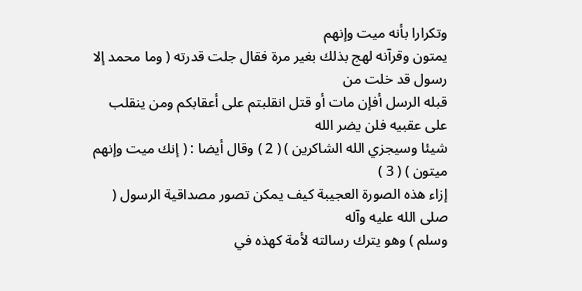وتكرارا بأنه ميت وإنهم
يمتون وقرآنه لهج بذلك بغير مرة فقال جلت قدرته ( وما محمد إلا رسول قد خلت من
قبله الرسل أفإن مات أو قتل انقلبتم على أعقابكم ومن ينقلب على عقبيه فلن يضر الله
شيئا وسيجزي الله الشاكرين ) ( 2 ) وقال أيضا : ( إنك ميت وإنهم ميتون ) ( 3 )
إزاء هذه الصورة العجيبة كيف يمكن تصور مصداقية الرسول ( صلى الله عليه وآله
وسلم ) وهو يترك رسالته لأمة كهذه في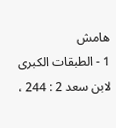هامش
1 - الطبقات الكبرى لابن سعد 2 : 244 ،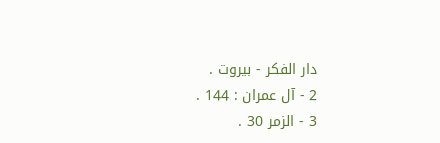دار الفكر - بيروت .
2 - آل عمران : 144 .
3 - الزمر 30 .